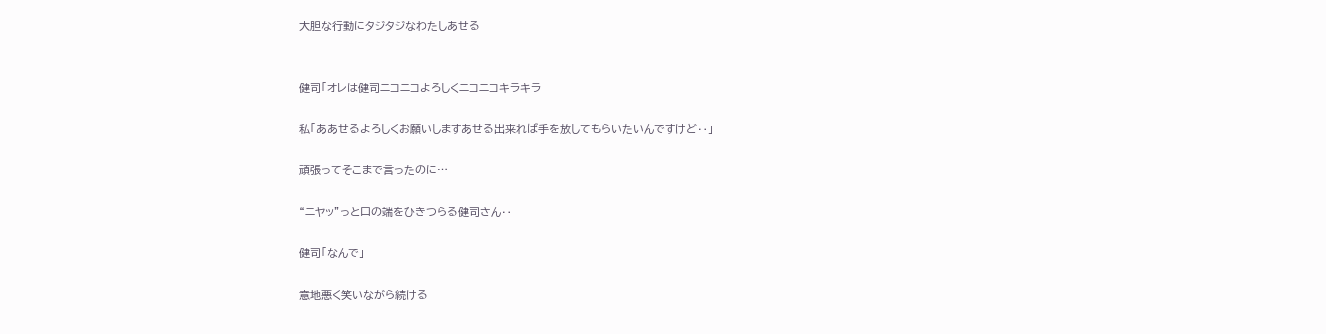大胆な行動にタジタジなわたしあせる


健司「オレは健司ニコニコよろしくニコニコキラキラ

私「ああせるよろしくお願いしますあせる出来れば手を放してもらいたいんですけど‥」

頑張ってそこまで言ったのに…

“ニヤッ”っと口の端をひきつらる健司さん‥

健司「なんで」

意地悪く笑いながら続ける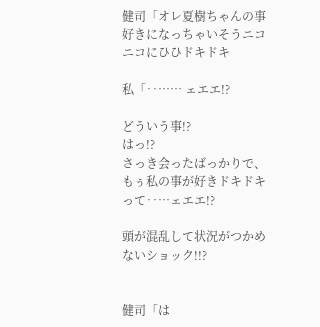健司「オレ夏樹ちゃんの事好きになっちゃいそうニコニコにひひドキドキ

私「‥…… ェエエ!?

どういう事!?
はっ!?
さっき会ったばっかりで、もぅ私の事が好きドキドキって‥…ェエエ!?

頭が混乱して状況がつかめないショック!!?


健司「は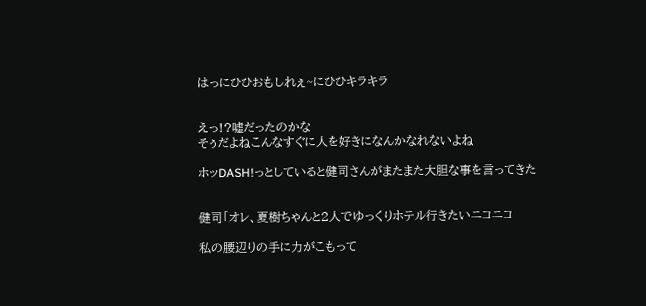はっにひひおもしれぇ~にひひキラキラ


えっ!?嘘だったのかな
そぅだよねこんなすぐに人を好きになんかなれないよね

ホッDASH!っとしていると健司さんがまたまた大胆な事を言ってきた


健司「オレ、夏樹ちゃんと2人でゆっくりホテル行きたいニコニコ

私の腰辺りの手に力がこもって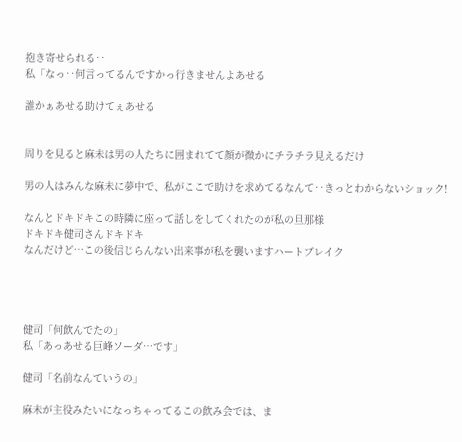抱き寄せられる‥
私「なっ‥何言ってるんですかっ行きませんよあせる

誰かぁあせる助けてぇあせる


周りを見ると麻未は男の人たちに囲まれてて顔が微かにチラチラ見えるだけ

男の人はみんな麻未に夢中で、私がここで助けを求めてるなんて‥きっとわからないショック!

なんとドキドキこの時隣に座って話しをしてくれたのが私の旦那様
ドキドキ健司さんドキドキ
なんだけど…この後信じらんない出来事が私を襲いますハートブレイク




健司「何飲んでたの」
私「あっあせる巨峰ソーダ…です」

健司「名前なんていうの」

麻未が主役みたいになっちゃってるこの飲み会では、ま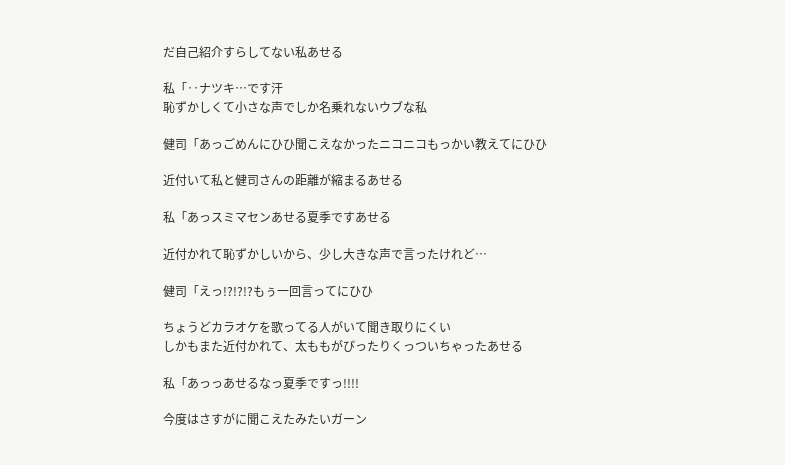だ自己紹介すらしてない私あせる

私「‥ナツキ…です汗
恥ずかしくて小さな声でしか名乗れないウブな私

健司「あっごめんにひひ聞こえなかったニコニコもっかい教えてにひひ

近付いて私と健司さんの距離が縮まるあせる

私「あっスミマセンあせる夏季ですあせる

近付かれて恥ずかしいから、少し大きな声で言ったけれど…

健司「えっ!?!?!?もぅ一回言ってにひひ

ちょうどカラオケを歌ってる人がいて聞き取りにくい
しかもまた近付かれて、太ももがぴったりくっついちゃったあせる

私「あっっあせるなっ夏季ですっ!!!!

今度はさすがに聞こえたみたいガーン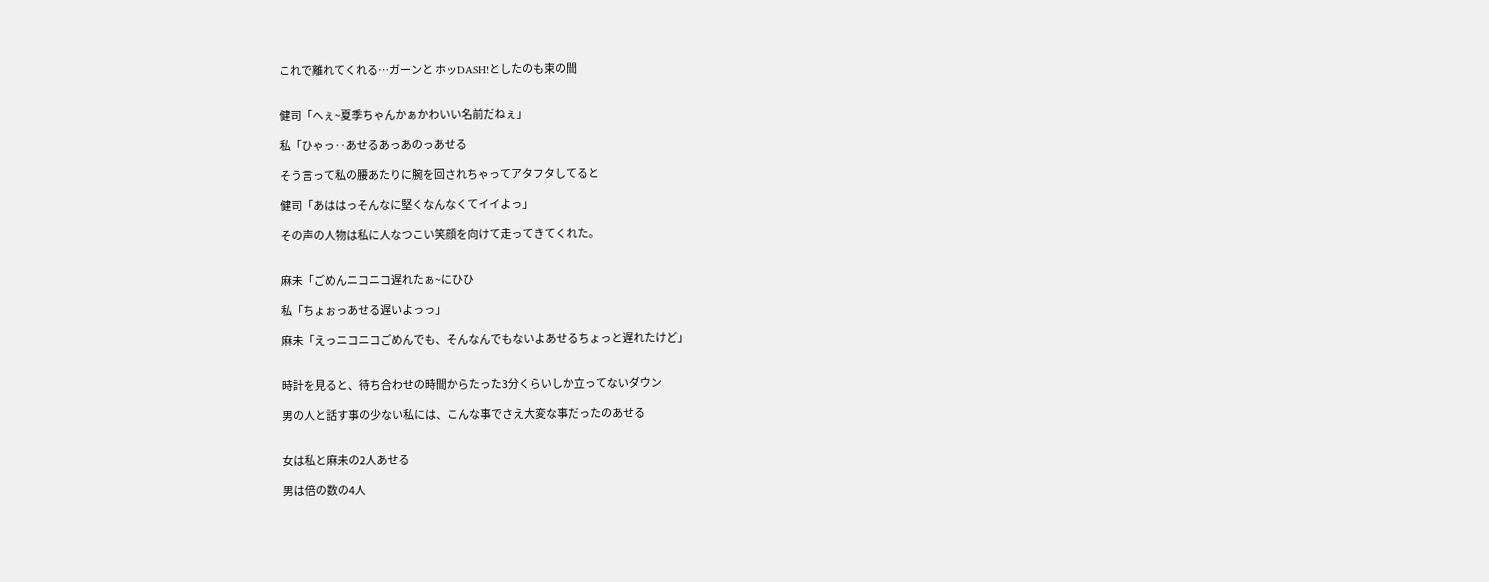これで離れてくれる…ガーンと ホッDASH!としたのも束の間


健司「へぇ~夏季ちゃんかぁかわいい名前だねぇ」

私「ひゃっ‥あせるあっあのっあせる

そう言って私の腰あたりに腕を回されちゃってアタフタしてると

健司「あははっそんなに堅くなんなくてイイよっ」

その声の人物は私に人なつこい笑顔を向けて走ってきてくれた。


麻未「ごめんニコニコ遅れたぁ~にひひ

私「ちょぉっあせる遅いよっっ」

麻未「えっニコニコごめんでも、そんなんでもないよあせるちょっと遅れたけど」


時計を見ると、待ち合わせの時間からたった3分くらいしか立ってないダウン

男の人と話す事の少ない私には、こんな事でさえ大変な事だったのあせる


女は私と麻未の2人あせる

男は倍の数の4人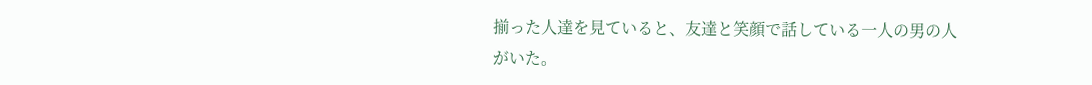揃った人達を見ていると、友達と笑顔で話している一人の男の人がいた。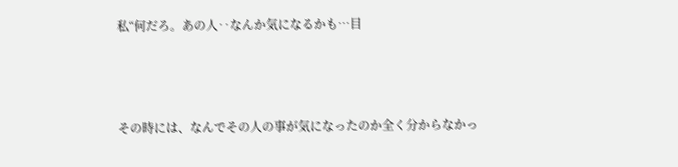私“何だろ。あの人‥なんか気になるかも…目



その時には、なんでその人の事が気になったのか全く分からなかっ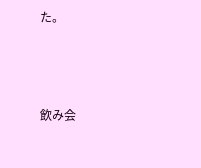た。




飲み会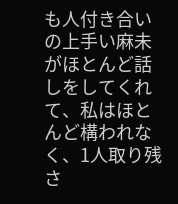も人付き合いの上手い麻未がほとんど話しをしてくれて、私はほとんど構われなく、1人取り残さ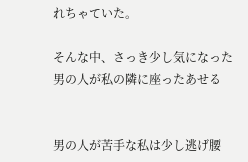れちゃていた。

そんな中、さっき少し気になった男の人が私の隣に座ったあせる


男の人が苦手な私は少し逃げ腰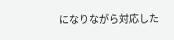になりながら対応した